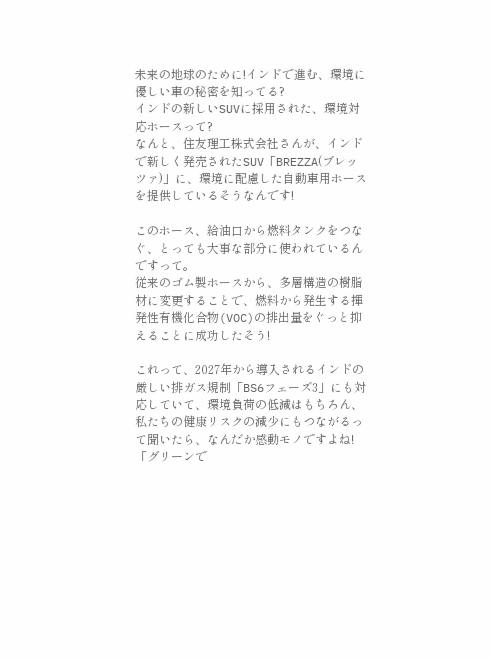未来の地球のために!インドで進む、環境に優しい車の秘密を知ってる?
インドの新しいSUVに採用された、環境対応ホースって?
なんと、住友理工株式会社さんが、インドで新しく発売されたSUV「BREZZA(ブレッツァ)」に、環境に配慮した自動車用ホースを提供しているそうなんです!

このホース、給油口から燃料タンクをつなぐ、とっても大事な部分に使われているんですって。
従来のゴム製ホースから、多層構造の樹脂材に変更することで、燃料から発生する揮発性有機化合物(VOC)の排出量をぐっと抑えることに成功したそう!

これって、2027年から導入されるインドの厳しい排ガス規制「BS6フェーズ3」にも対応していて、環境負荷の低減はもちろん、私たちの健康リスクの減少にもつながるって聞いたら、なんだか感動モノですよね!
「グリーンで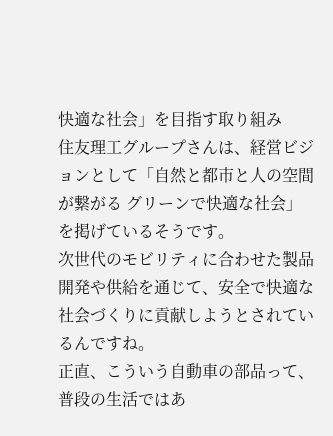快適な社会」を目指す取り組み
住友理工グループさんは、経営ビジョンとして「自然と都市と人の空間が繋がる グリーンで快適な社会」を掲げているそうです。
次世代のモビリティに合わせた製品開発や供給を通じて、安全で快適な社会づくりに貢献しようとされているんですね。
正直、こういう自動車の部品って、普段の生活ではあ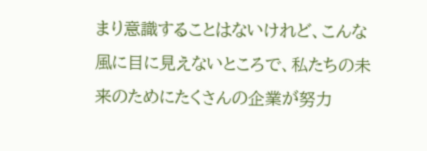まり意識することはないけれど、こんな風に目に見えないところで、私たちの未来のためにたくさんの企業が努力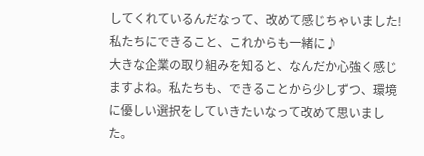してくれているんだなって、改めて感じちゃいました!
私たちにできること、これからも一緒に♪
大きな企業の取り組みを知ると、なんだか心強く感じますよね。私たちも、できることから少しずつ、環境に優しい選択をしていきたいなって改めて思いました。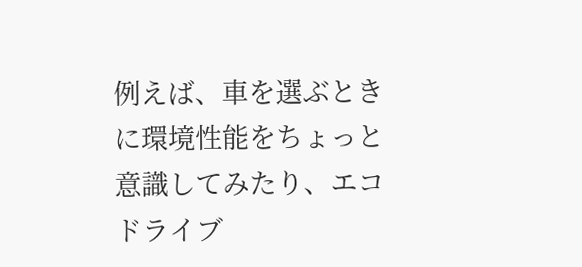例えば、車を選ぶときに環境性能をちょっと意識してみたり、エコドライブ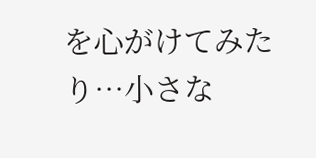を心がけてみたり…小さな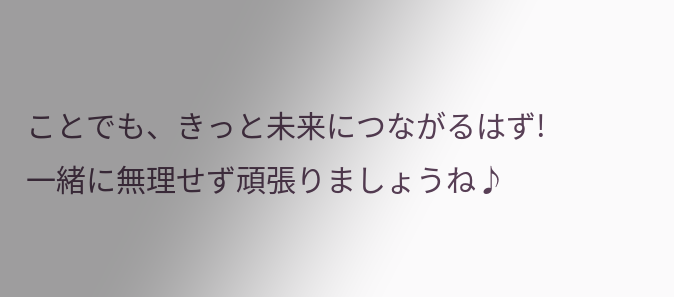ことでも、きっと未来につながるはず!
一緒に無理せず頑張りましょうね♪